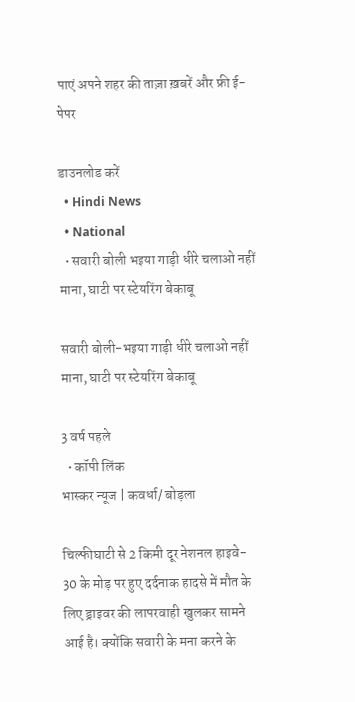पाएं अपने शहर की ताज़ा ख़बरें और फ्री ई-पेपर

डाउनलोड करें
  • Hindi News
  • National
  • सवारी बोली भइया गाड़ी धीरे चलाओ नहीं माना, घाटी पर स्टेयरिंग बेकाबू

सवारी बोली-भइया गाड़ी धीरे चलाओ नहीं माना, घाटी पर स्टेयरिंग बेकाबू

3 वर्ष पहले
  • कॉपी लिंक
भास्कर न्यूज | कवर्धा/ बोड़ला

चिल्फीघाटी से 2 किमी दूर नेशनल हाइवे- 30 के मोड़ पर हुए दर्दनाक हादसे में मौत के लिए ड्राइवर की लापरवाही खुलकर सामने आई है। क्योंकि सवारी के मना करने के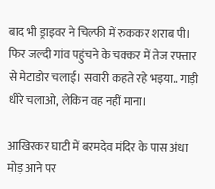बाद भी ड्राइवर ने चिल्फी में रुककर शराब पी। फिर जल्दी गांव पहुंचने के चक्कर में तेज रफ्तार से मेटाडोर चलाई। सवारी कहते रहे भइया.. गाड़ी धीरे चलाओ, लेकिन वह नहीं माना।

आखिरकर घाटी में बरमदेव मंदिर के पास अंधा मोड़ आने पर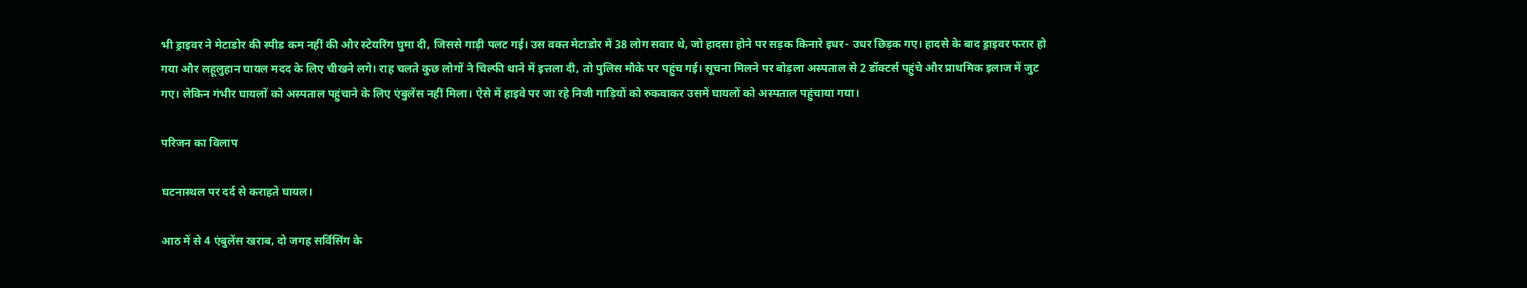भी ड्राइवर ने मेटाडोर की स्पीड कम नहीं की और स्टेयरिंग घुमा दी, जिससे गाड़ी पलट गई। उस वक्त मेटाडोर में 38 लोग सवार थे, जो हादसा होने पर सड़क किनारे इधर- उधर छिड़क गए। हादसे के बाद ड्राइवर फरार हो गया और लहूलुहान घायल मदद के लिए चीखने लगे। राह चलते कुछ लोगों ने चिल्फी थाने में इत्तला दी, तो पुलिस मौके पर पहुंच गई। सूचना मिलने पर बोड़ला अस्पताल से 2 डॉक्टर्स पहुंचे और प्राथमिक इलाज में जुट गए। लेकिन गंभीर घायलों को अस्पताल पहुंचाने के लिए एंबुलेंस नहीं मिला। ऐसे में हाइवे पर जा रहे निजी गाड़ियों को रुकवाकर उसमें घायलों को अस्पताल पहुंचाया गया।

परिजन का विलाप

घटनास्थल पर दर्द से कराहते घायल।

आठ में से 4 एंबुलेंस खराब, दो जगह सर्विसिंग के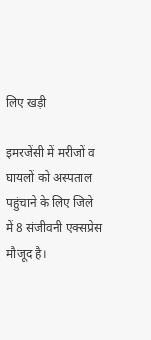लिए खड़ी

इमरजेंसी में मरीजों व घायलों को अस्पताल पहुंचाने के लिए जिले में 8 संजीवनी एक्सप्रेस मौजूद है।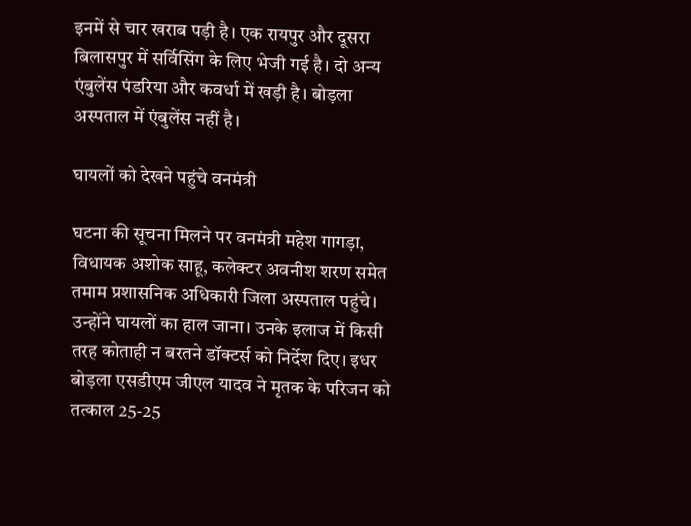इनमें से चार खराब पड़ी है। एक रायपुर और दूसरा बिलासपुर में सर्विसिंग के लिए भेजी गई है। दो अन्य एंबुलेंस पंडरिया और कवर्धा में खड़ी है। बोड़ला अस्पताल में एंबुलेंस नहीं है।

घायलों को देखने पहुंचे वनमंत्री

घटना की सूचना मिलने पर वनमंत्री महेश गागड़ा, विधायक अशोक साहू, कलेक्टर अवनीश शरण समेत तमाम प्रशासनिक अधिकारी जिला अस्पताल पहुंचे। उन्होंने घायलों का हाल जाना। उनके इलाज में किसी तरह कोताही न बरतने डॉक्टर्स को निर्देश दिए। इधर बोड़ला एसडीएम जीएल यादव ने मृतक के परिजन को तत्काल 25-25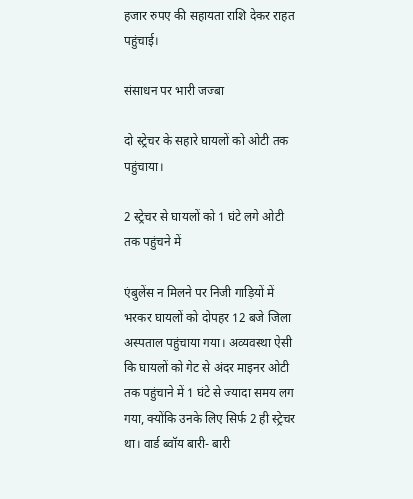हजार रुपए की सहायता राशि देकर राहत पहुंचाई।

संसाधन पर भारी जज्बा

दो स्ट्रेचर के सहारे घायलों को ओटी तक पहुंचाया।

2 स्ट्रेचर से घायलों को 1 घंटे लगे ओटी तक पहुंचने में

एंबुलेंस न मिलने पर निजी गाड़ियों में भरकर घायलों को दोपहर 12 बजे जिला अस्पताल पहुंचाया गया। अव्यवस्था ऐसी कि घायलों को गेट से अंदर माइनर ओटी तक पहुंचाने में 1 घंटे से ज्यादा समय लग गया, क्योंकि उनके लिए सिर्फ 2 ही स्ट्रेचर था। वार्ड ब्वॉय बारी- बारी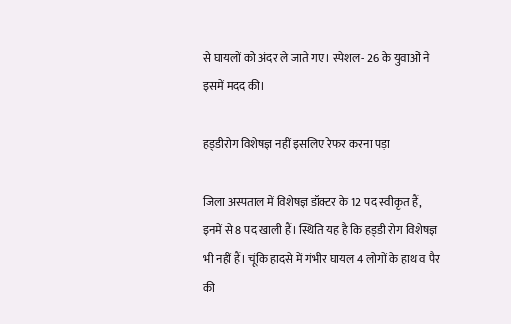से घायलों को अंदर ले जाते गए। स्पेशल- 26 के युवाओं ने इसमें मदद की।

हड्‌डीरोग विशेषज्ञ नहीं इसलिए रेफर करना पड़ा

जिला अस्पताल में विशेषज्ञ डॉक्टर के 12 पद स्वीकृत हैं, इनमें से 8 पद खाली हैं। स्थिति यह है कि हड्‌डी रोग विशेषज्ञ भी नहीं हैं। चूंकि हादसे में गंभीर घायल 4 लोगों के हाथ व पैर की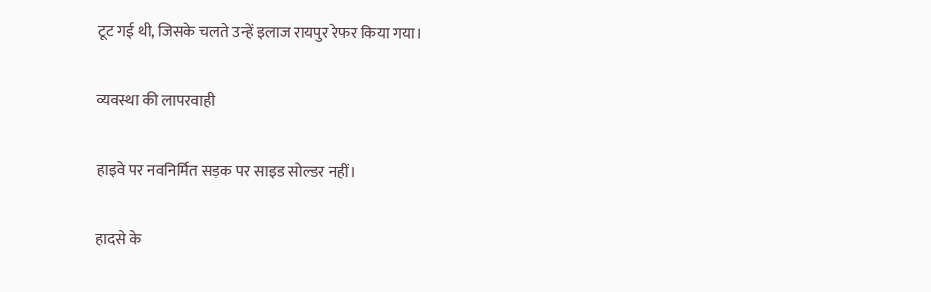टूट गई थी, जिसके चलते उन्हें इलाज रायपुर रेफर किया गया।

व्यवस्था की लापरवाही

हाइवे पर नवनिर्मित सड़क पर साइड सोल्डर नहीं।

हादसे के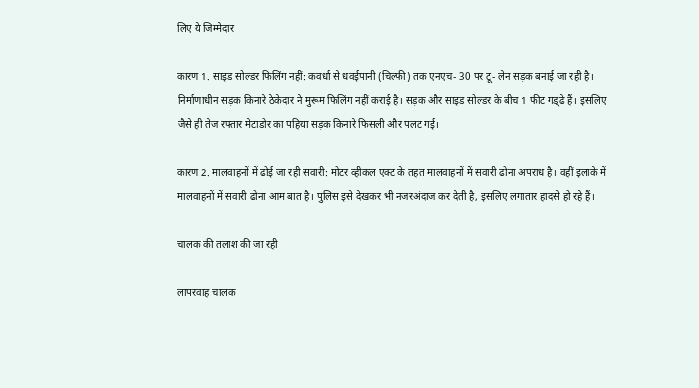लिए ये जिम्मेदार

कारण 1. साइड सोल्डर फिलिंग नहीं: कवर्धा से धवईपानी (चिल्फी) तक एनएच- 30 पर टू- लेन सड़क बनाई जा रही है। निर्माणाधीन सड़क किनारे ठेकेदार ने मुरूम फिलिंग नहीं कराई है। सड़क और साइड सोल्डर के बीच 1 फीट गड्‌ढे हैं। इसलिए जैसे ही तेज रफ्तार मेटाडोर का पहिया सड़क किनारे फिसली और पलट गई।

कारण 2. मालवाहनों में ढोई जा रही सवारी: मोटर व्हीकल एक्ट के तहत मालवाहनों में सवारी ढोना अपराध है। वहीं इलाके में मालवाहनों में सवारी ढोना आम बात है। पुलिस इसे देखकर भी नजरअंदाज कर देती है, इसलिए लगातार हादसे हो रहे हैं।

चालक की तलाश की जा रही

लापरवाह चालक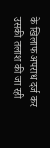के खिलाफ अपराध दर्ज कर उसकी तलाश की जा रही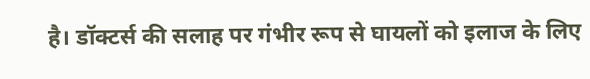है। डॉक्टर्स की सलाह पर गंभीर रूप से घायलों को इलाज के लिए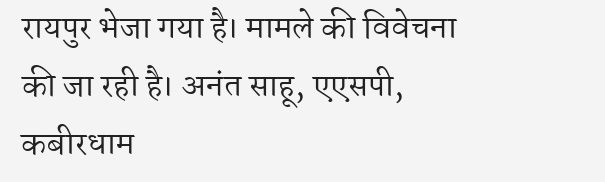रायपुर भेजा गया है। मामले की विवेचना की जा रही है। अनंत साहू, एएसपी, कबीरधाम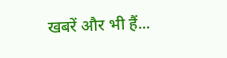खबरें और भी हैं...